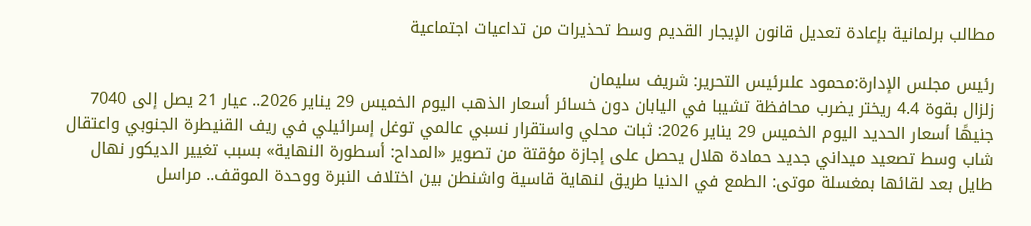مطالب برلمانية بإعادة تعديل قانون الإيجار القديم وسط تحذيرات من تداعيات اجتماعية

رئيس مجلس الإدارة:محمود علىرئيس التحرير: شريف سليمان
زلزال بقوة 4.4 ريختر يضرب محافظة تشيبا في اليابان دون خسائر أسعار الذهب اليوم الخميس 29 يناير 2026.. عيار 21 يصل إلى 7040 جنيهًا أسعار الحديد اليوم الخميس 29 يناير 2026: ثبات محلي واستقرار نسبي عالمي توغل إسرائيلي في ريف القنيطرة الجنوبي واعتقال شاب وسط تصعيد ميداني جديد حمادة هلال يحصل على إجازة مؤقتة من تصوير «المداح: أسطورة النهاية» بسبب تغيير الديكور نهال طايل بعد لقائها بمغسلة موتى: الطمع في الدنيا طريق لنهاية قاسية واشنطن بين اختلاف النبرة ووحدة الموقف.. مراسل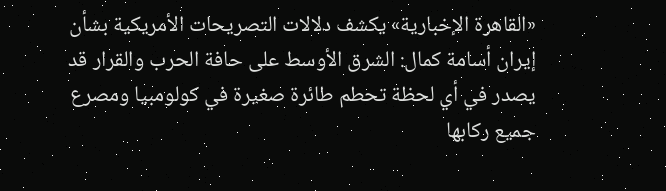«القاهرة الإخبارية» يكشف دلالات التصريحات الأمريكية بشأن إيران أسامة كمال: الشرق الأوسط على حافة الحرب والقرار قد يصدر في أي لحظة تحطم طائرة صغيرة في كولومبيا ومصرع جميع ركابها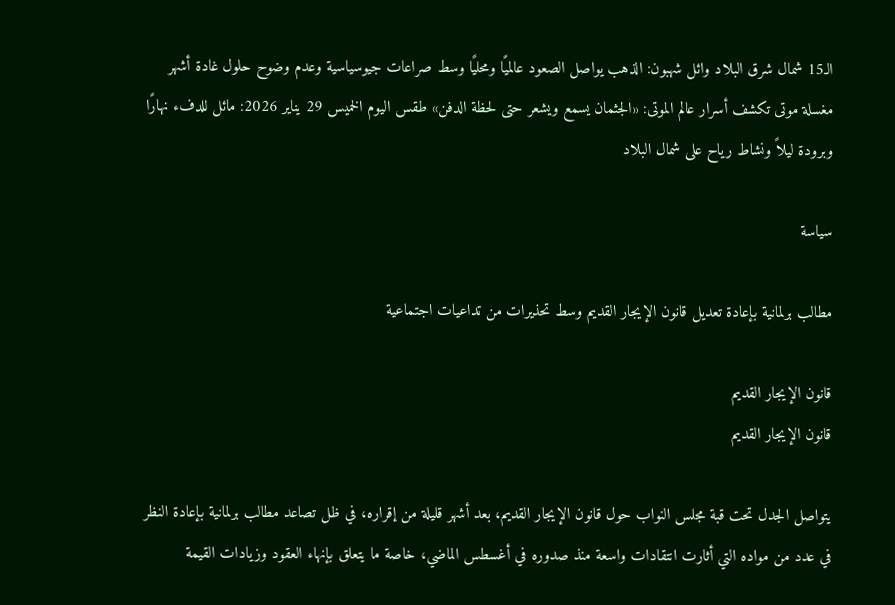الـ15 شمال شرق البلاد وائل شهبون: الذهب يواصل الصعود عالميًا ومحليًا وسط صراعات جيوسياسية وعدم وضوح حلول غادة أشهر مغسلة موتى تكشف أسرار عالم الموتى: «الجثمان يسمع ويشعر حتى لحظة الدفن» طقس اليوم الخميس 29 يناير 2026: مائل للدفء نهارًا وبرودة ليلاً ونشاط رياح على شمال البلاد

سياسة

مطالب برلمانية بإعادة تعديل قانون الإيجار القديم وسط تحذيرات من تداعيات اجتماعية

قانون الإيجار القديم
قانون الإيجار القديم

يتواصل الجدل تحت قبة مجلس النواب حول قانون الإيجار القديم، بعد أشهر قليلة من إقراره، في ظل تصاعد مطالب برلمانية بإعادة النظر في عدد من مواده التي أثارت انتقادات واسعة منذ صدوره في أغسطس الماضي، خاصة ما يتعلق بإنهاء العقود وزيادات القيمة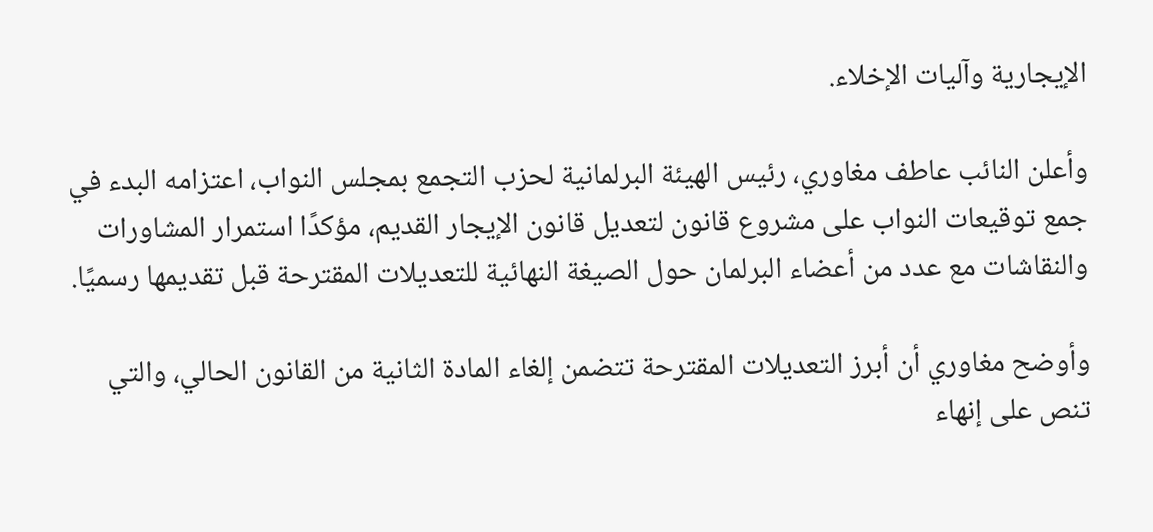الإيجارية وآليات الإخلاء.

وأعلن النائب عاطف مغاوري، رئيس الهيئة البرلمانية لحزب التجمع بمجلس النواب، اعتزامه البدء في جمع توقيعات النواب على مشروع قانون لتعديل قانون الإيجار القديم، مؤكدًا استمرار المشاورات والنقاشات مع عدد من أعضاء البرلمان حول الصيغة النهائية للتعديلات المقترحة قبل تقديمها رسميًا.

وأوضح مغاوري أن أبرز التعديلات المقترحة تتضمن إلغاء المادة الثانية من القانون الحالي، والتي تنص على إنهاء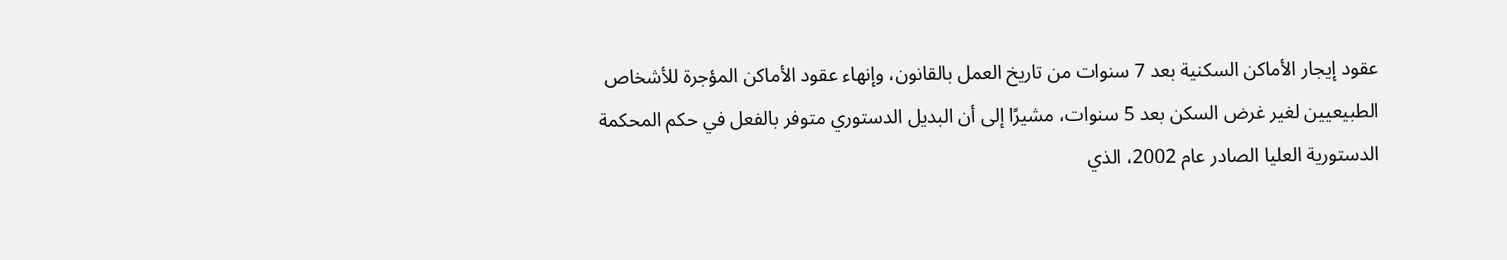عقود إيجار الأماكن السكنية بعد 7 سنوات من تاريخ العمل بالقانون، وإنهاء عقود الأماكن المؤجرة للأشخاص الطبيعيين لغير غرض السكن بعد 5 سنوات، مشيرًا إلى أن البديل الدستوري متوفر بالفعل في حكم المحكمة الدستورية العليا الصادر عام 2002، الذي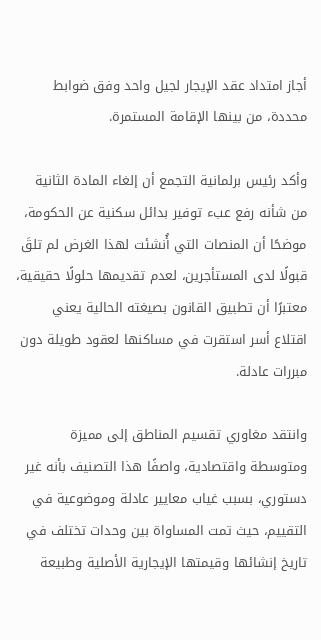أجاز امتداد عقد الإيجار لجيل واحد وفق ضوابط محددة، من بينها الإقامة المستمرة.

وأكد رئيس برلمانية التجمع أن إلغاء المادة الثانية من شأنه رفع عبء توفير بدائل سكنية عن الحكومة، موضحًا أن المنصات التي أُنشئت لهذا الغرض لم تلقَ قبولًا لدى المستأجرين، لعدم تقديمها حلولًا حقيقية، معتبرًا أن تطبيق القانون بصيغته الحالية يعني اقتلاع أسر استقرت في مساكنها لعقود طويلة دون مبررات عادلة.

وانتقد مغاوري تقسيم المناطق إلى مميزة ومتوسطة واقتصادية، واصفًا هذا التصنيف بأنه غير دستوري، بسبب غياب معايير عادلة وموضوعية في التقييم، حيث تمت المساواة بين وحدات تختلف في تاريخ إنشائها وقيمتها الإيجارية الأصلية وطبيعة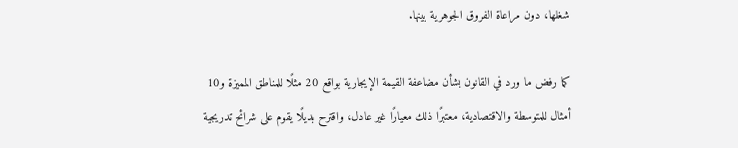شغلها، دون مراعاة الفروق الجوهرية بينها.

كما رفض ما ورد في القانون بشأن مضاعفة القيمة الإيجارية بواقع 20 مثلًا للمناطق المميزة و10 أمثال للمتوسطة والاقتصادية، معتبرًا ذلك معيارًا غير عادل، واقترح بديلًا يقوم على شرائح تدريجية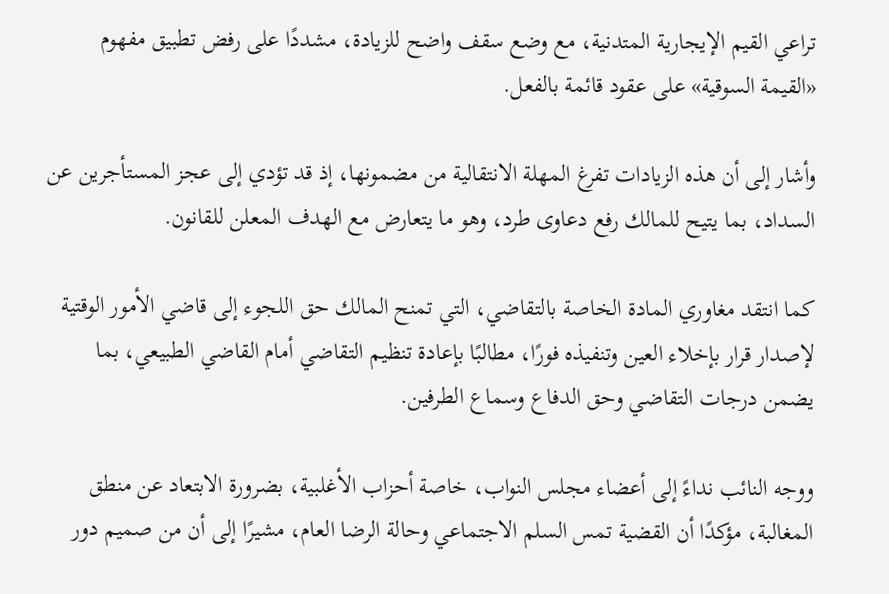تراعي القيم الإيجارية المتدنية، مع وضع سقف واضح للزيادة، مشددًا على رفض تطبيق مفهوم «القيمة السوقية» على عقود قائمة بالفعل.

وأشار إلى أن هذه الزيادات تفرغ المهلة الانتقالية من مضمونها، إذ قد تؤدي إلى عجز المستأجرين عن السداد، بما يتيح للمالك رفع دعاوى طرد، وهو ما يتعارض مع الهدف المعلن للقانون.

كما انتقد مغاوري المادة الخاصة بالتقاضي، التي تمنح المالك حق اللجوء إلى قاضي الأمور الوقتية لإصدار قرار بإخلاء العين وتنفيذه فورًا، مطالبًا بإعادة تنظيم التقاضي أمام القاضي الطبيعي، بما يضمن درجات التقاضي وحق الدفاع وسماع الطرفين.

ووجه النائب نداءً إلى أعضاء مجلس النواب، خاصة أحزاب الأغلبية، بضرورة الابتعاد عن منطق المغالبة، مؤكدًا أن القضية تمس السلم الاجتماعي وحالة الرضا العام، مشيرًا إلى أن من صميم دور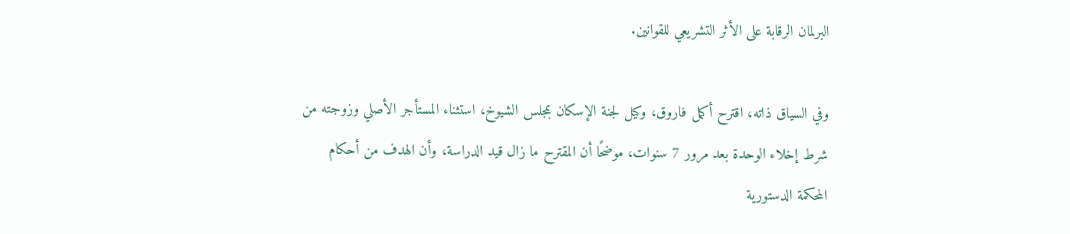البرلمان الرقابة على الأثر التشريعي للقوانين.

وفي السياق ذاته، اقترح أكمل فاروق، وكيل لجنة الإسكان بمجلس الشيوخ، استثناء المستأجر الأصلي وزوجته من شرط إخلاء الوحدة بعد مرور 7 سنوات، موضحًا أن المقترح ما زال قيد الدراسة، وأن الهدف من أحكام المحكمة الدستورية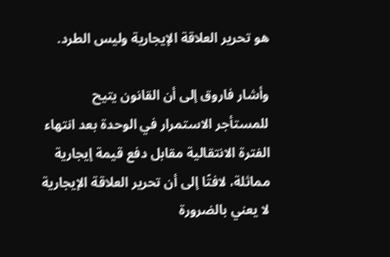هو تحرير العلاقة الإيجارية وليس الطرد.

وأشار فاروق إلى أن القانون يتيح للمستأجر الاستمرار في الوحدة بعد انتهاء الفترة الانتقالية مقابل دفع قيمة إيجارية مماثلة، لافتًا إلى أن تحرير العلاقة الإيجارية لا يعني بالضرورة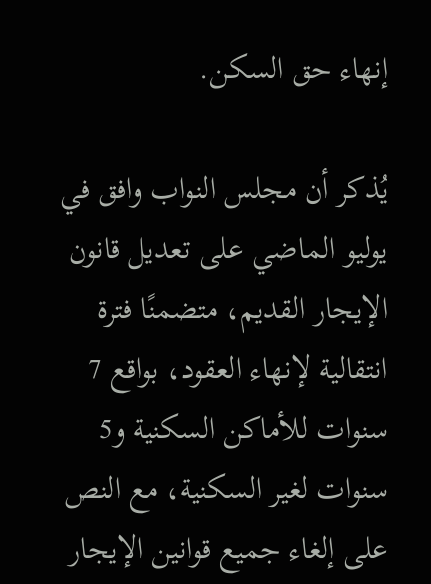إنهاء حق السكن.

يُذكر أن مجلس النواب وافق في يوليو الماضي على تعديل قانون الإيجار القديم، متضمنًا فترة انتقالية لإنهاء العقود، بواقع 7 سنوات للأماكن السكنية و5 سنوات لغير السكنية، مع النص على إلغاء جميع قوانين الإيجار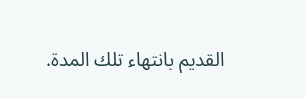القديم بانتهاء تلك المدة.